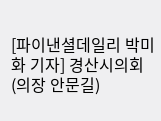[파이낸셜데일리 박미화 기자] 경산시의회(의장 안문길)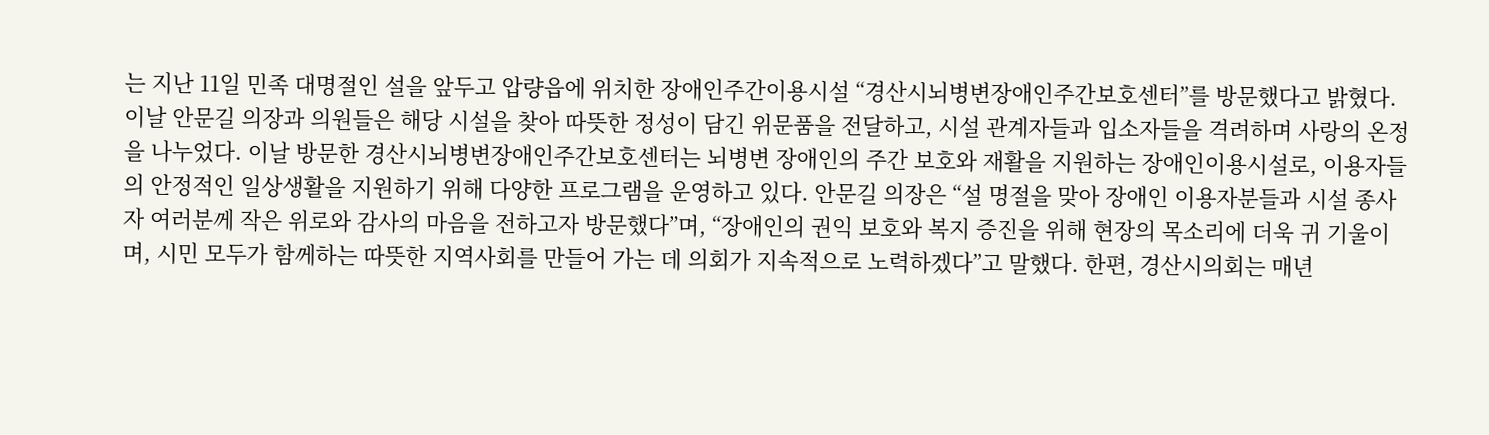는 지난 11일 민족 대명절인 설을 앞두고 압량읍에 위치한 장애인주간이용시설 “경산시뇌병변장애인주간보호센터”를 방문했다고 밝혔다. 이날 안문길 의장과 의원들은 해당 시설을 찾아 따뜻한 정성이 담긴 위문품을 전달하고, 시설 관계자들과 입소자들을 격려하며 사랑의 온정을 나누었다. 이날 방문한 경산시뇌병변장애인주간보호센터는 뇌병변 장애인의 주간 보호와 재활을 지원하는 장애인이용시설로, 이용자들의 안정적인 일상생활을 지원하기 위해 다양한 프로그램을 운영하고 있다. 안문길 의장은 “설 명절을 맞아 장애인 이용자분들과 시설 종사자 여러분께 작은 위로와 감사의 마음을 전하고자 방문했다”며, “장애인의 권익 보호와 복지 증진을 위해 현장의 목소리에 더욱 귀 기울이며, 시민 모두가 함께하는 따뜻한 지역사회를 만들어 가는 데 의회가 지속적으로 노력하겠다”고 말했다. 한편, 경산시의회는 매년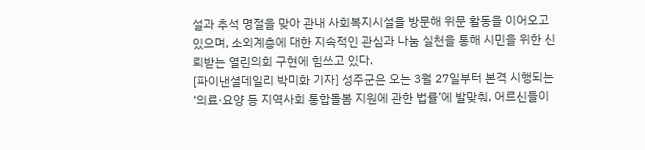설과 추석 명절을 맞아 관내 사회복지시설을 방문해 위문 활동을 이어오고 있으며, 소외계층에 대한 지속적인 관심과 나눔 실천을 통해 시민을 위한 신뢰받는 열린의회 구현에 힘쓰고 있다.
[파이낸셜데일리 박미화 기자] 성주군은 오는 3월 27일부터 본격 시행되는 ‘의료·요양 등 지역사회 통합돌봄 지원에 관한 법률’에 발맞춰, 어르신들이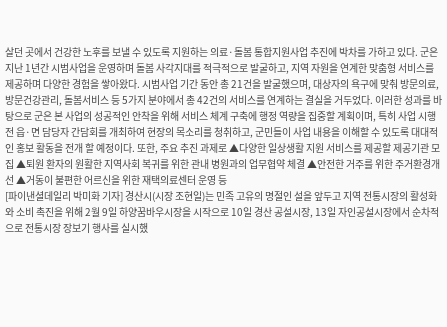살던 곳에서 건강한 노후를 보낼 수 있도록 지원하는 의료·돌봄 통합지원사업 추진에 박차를 가하고 있다. 군은 지난 1년간 시범사업을 운영하며 돌봄 사각지대를 적극적으로 발굴하고, 지역 자원을 연계한 맞춤형 서비스를 제공하며 다양한 경험을 쌓아왔다. 시범사업 기간 동안 총 21건을 발굴했으며, 대상자의 욕구에 맞춰 방문의료, 방문건강관리, 돌봄서비스 등 5가지 분야에서 총 42건의 서비스를 연계하는 결실을 거두었다. 이러한 성과를 바탕으로 군은 본 사업의 성공적인 안착을 위해 서비스 체계 구축에 행정 역량을 집중할 계획이며, 특히 사업 시행 전 읍·면 담당자 간담회를 개최하여 현장의 목소리를 청취하고, 군민들이 사업 내용을 이해할 수 있도록 대대적인 홍보 활동을 전개 할 예정이다. 또한, 주요 추진 과제로 ▲다양한 일상생활 지원 서비스를 제공할 제공기관 모집 ▲퇴원 환자의 원활한 지역사회 복귀를 위한 관내 병원과의 업무협약 체결 ▲안전한 거주를 위한 주거환경개선 ▲거동이 불편한 어르신을 위한 재택의료센터 운영 등
[파이낸셜데일리 박미화 기자] 경산시(시장 조현일)는 민족 고유의 명절인 설을 앞두고 지역 전통시장의 활성화와 소비 촉진을 위해 2월 9일 하양꿈바우시장을 시작으로 10일 경산 공설시장, 13일 자인공설시장에서 순차적으로 전통시장 장보기 행사를 실시했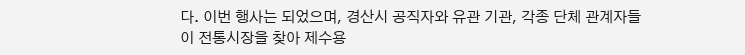다. 이번 행사는 되었으며, 경산시 공직자와 유관 기관, 각종 단체 관계자들이 전통시장을 찾아 제수용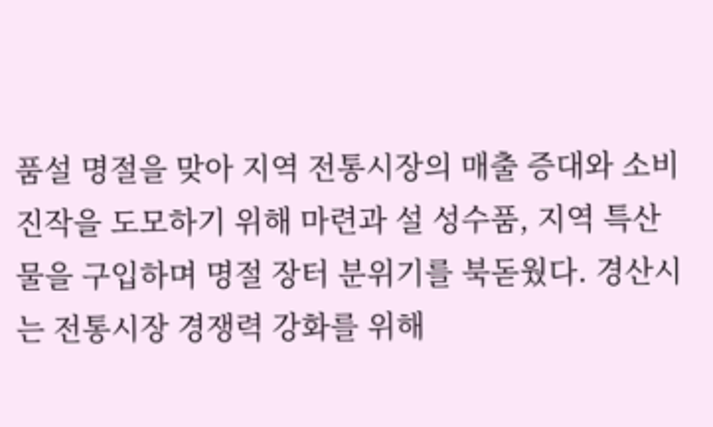품설 명절을 맞아 지역 전통시장의 매출 증대와 소비 진작을 도모하기 위해 마련과 설 성수품, 지역 특산물을 구입하며 명절 장터 분위기를 북돋웠다. 경산시는 전통시장 경쟁력 강화를 위해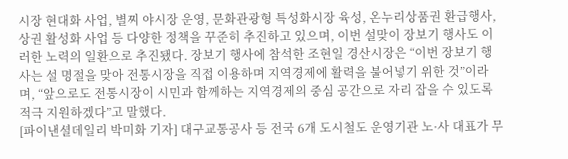시장 현대화 사업, 별찌 야시장 운영, 문화관광형 특성화시장 육성, 온누리상품권 환급행사, 상권 활성화 사업 등 다양한 정책을 꾸준히 추진하고 있으며, 이번 설맞이 장보기 행사도 이러한 노력의 일환으로 추진됐다. 장보기 행사에 참석한 조현일 경산시장은 “이번 장보기 행사는 설 명절을 맞아 전통시장을 직접 이용하며 지역경제에 활력을 불어넣기 위한 것”이라며, “앞으로도 전통시장이 시민과 함께하는 지역경제의 중심 공간으로 자리 잡을 수 있도록 적극 지원하겠다”고 말했다.
[파이낸셜데일리 박미화 기자] 대구교통공사 등 전국 6개 도시철도 운영기관 노·사 대표가 무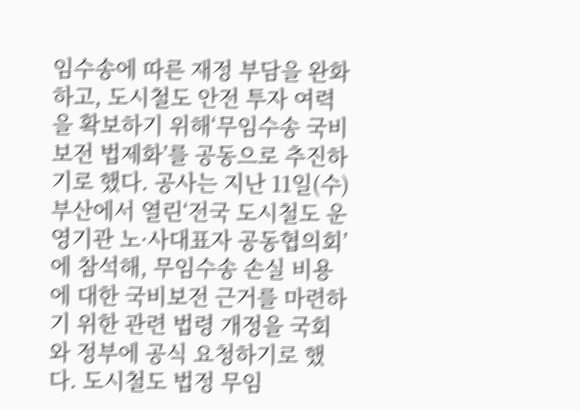임수송에 따른 재정 부담을 완화하고, 도시철도 안전 투자 여력을 확보하기 위해‘무임수송 국비보전 법제화’를 공동으로 추진하기로 했다. 공사는 지난 11일(수) 부산에서 열린‘전국 도시철도 운영기관 노·사대표자 공동협의회’에 참석해, 무임수송 손실 비용에 대한 국비보전 근거를 마련하기 위한 관련 법령 개정을 국회와 정부에 공식 요청하기로 했다. 도시철도 법정 무임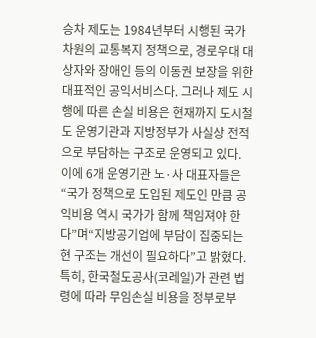승차 제도는 1984년부터 시행된 국가 차원의 교통복지 정책으로, 경로우대 대상자와 장애인 등의 이동권 보장을 위한 대표적인 공익서비스다. 그러나 제도 시행에 따른 손실 비용은 현재까지 도시철도 운영기관과 지방정부가 사실상 전적으로 부담하는 구조로 운영되고 있다. 이에 6개 운영기관 노·사 대표자들은“국가 정책으로 도입된 제도인 만큼 공익비용 역시 국가가 함께 책임져야 한다”며“지방공기업에 부담이 집중되는 현 구조는 개선이 필요하다”고 밝혔다. 특히, 한국철도공사(코레일)가 관련 법령에 따라 무임손실 비용을 정부로부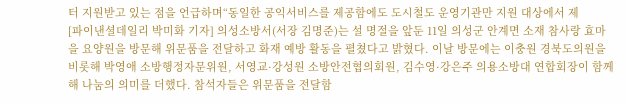터 지원받고 있는 점을 언급하며“동일한 공익서비스를 제공함에도 도시철도 운영기관만 지원 대상에서 제
[파이낸셜데일리 박미화 기자] 의성소방서(서장 김명준)는 설 명절을 앞둔 11일 의성군 안계면 소재 참사랑 효마을 요양원을 방문해 위문품을 전달하고 화재 예방 활동을 펼쳤다고 밝혔다. 이날 방문에는 이충원 경북도의원을 비롯해 박영애 소방행정자문위원, 서영교·강성원 소방안전협의회원, 김수영·강은주 의용소방대 연합회장이 함께해 나눔의 의미를 더했다. 참석자들은 위문품을 전달함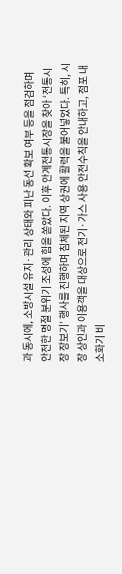과 동시에, 소방시설 유지·관리 상태와 피난 동선 확보 여부 등을 점검하며 안전한 명절 분위기 조성에 힘을 쏟았다. 이후 안계전통시장을 찾아 ‘전통시장 장보기’ 행사를 진행하며 침체된 지역 상권에 활력을 불어넣었다. 특히, 시장 상인과 이용객을 대상으로 전기·가스 사용 안전수칙을 안내하고, 점포 내 소화기 비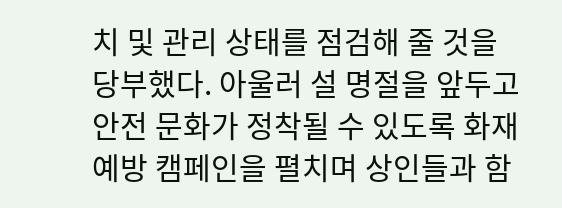치 및 관리 상태를 점검해 줄 것을 당부했다. 아울러 설 명절을 앞두고 안전 문화가 정착될 수 있도록 화재 예방 캠페인을 펼치며 상인들과 함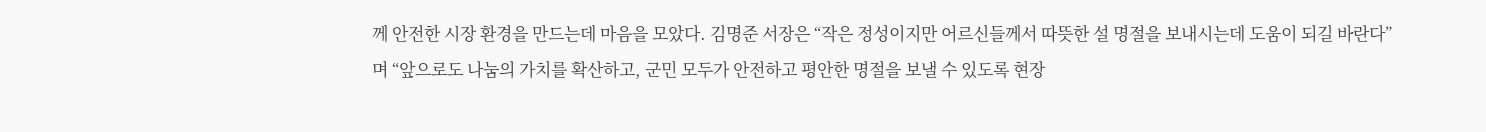께 안전한 시장 환경을 만드는데 마음을 모았다. 김명준 서장은 “작은 정성이지만 어르신들께서 따뜻한 설 명절을 보내시는데 도움이 되길 바란다”며 “앞으로도 나눔의 가치를 확산하고, 군민 모두가 안전하고 평안한 명절을 보낼 수 있도록 현장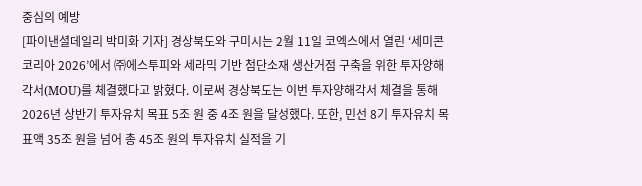중심의 예방
[파이낸셜데일리 박미화 기자] 경상북도와 구미시는 2월 11일 코엑스에서 열린 ‘세미콘코리아 2026’에서 ㈜에스투피와 세라믹 기반 첨단소재 생산거점 구축을 위한 투자양해각서(MOU)를 체결했다고 밝혔다. 이로써 경상북도는 이번 투자양해각서 체결을 통해 2026년 상반기 투자유치 목표 5조 원 중 4조 원을 달성했다. 또한, 민선 8기 투자유치 목표액 35조 원을 넘어 총 45조 원의 투자유치 실적을 기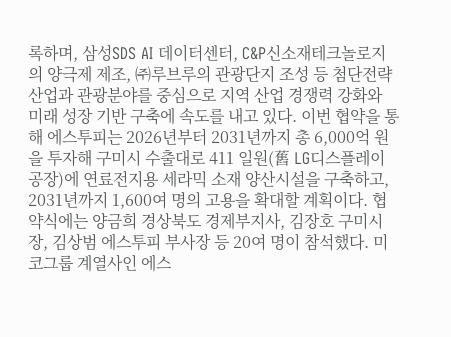록하며, 삼성SDS AI 데이터센터, C&P신소재테크놀로지의 양극제 제조, ㈜루브루의 관광단지 조성 등 첨단전략산업과 관광분야를 중심으로 지역 산업 경쟁력 강화와 미래 성장 기반 구축에 속도를 내고 있다. 이번 협약을 통해 에스투피는 2026년부터 2031년까지 총 6,000억 원을 투자해 구미시 수출대로 411 일원(舊 LG디스플레이 공장)에 연료전지용 세라믹 소재 양산시설을 구축하고, 2031년까지 1,600여 명의 고용을 확대할 계획이다. 협약식에는 양금희 경상북도 경제부지사, 김장호 구미시장, 김상범 에스투피 부사장 등 20여 명이 참석했다. 미코그룹 계열사인 에스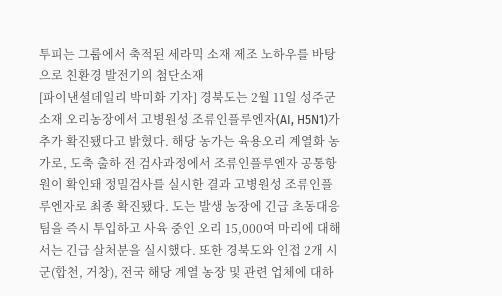투피는 그룹에서 축적된 세라믹 소재 제조 노하우를 바탕으로 친환경 발전기의 첨단소재
[파이낸셜데일리 박미화 기자] 경북도는 2월 11일 성주군 소재 오리농장에서 고병원성 조류인플루엔자(AI, H5N1)가 추가 확진됐다고 밝혔다. 해당 농가는 육용오리 계열화 농가로, 도축 출하 전 검사과정에서 조류인플루엔자 공통항원이 확인돼 정밀검사를 실시한 결과 고병원성 조류인플루엔자로 최종 확진됐다. 도는 발생 농장에 긴급 초동대응팀을 즉시 투입하고 사육 중인 오리 15,000여 마리에 대해서는 긴급 살처분을 실시했다. 또한 경북도와 인접 2개 시군(합천, 거창), 전국 해당 계열 농장 및 관련 업체에 대하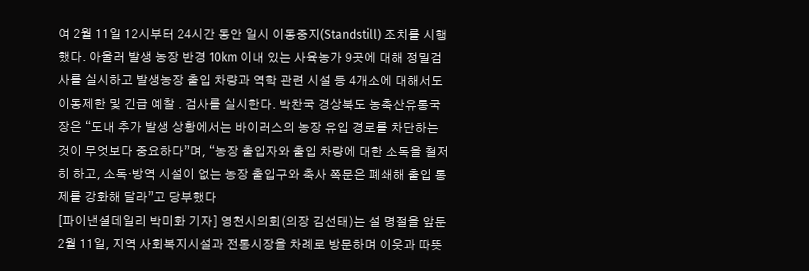여 2월 11일 12시부터 24시간 동안 일시 이동중지(Standstill) 조치를 시행했다. 아울러 발생 농장 반경 10km 이내 있는 사육농가 9곳에 대해 정밀검사를 실시하고 발생농장 출입 차량과 역학 관련 시설 등 4개소에 대해서도 이동제한 및 긴급 예찰 ․ 검사를 실시한다. 박찬국 경상북도 농축산유통국장은 “도내 추가 발생 상황에서는 바이러스의 농장 유입 경로를 차단하는 것이 무엇보다 중요하다”며, “농장 출입자와 출입 차량에 대한 소독을 철저히 하고, 소독·방역 시설이 없는 농장 출입구와 축사 쪽문은 폐쇄해 출입 통제를 강화해 달라”고 당부했다
[파이낸셜데일리 박미화 기자] 영천시의회(의장 김선태)는 설 명절을 앞둔 2월 11일, 지역 사회복지시설과 전통시장을 차례로 방문하며 이웃과 따뜻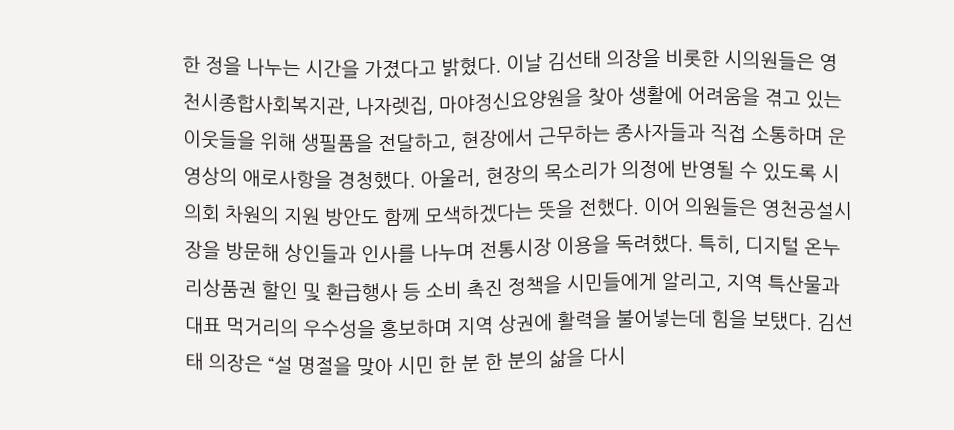한 정을 나누는 시간을 가졌다고 밝혔다. 이날 김선태 의장을 비롯한 시의원들은 영천시종합사회복지관, 나자렛집, 마야정신요양원을 찾아 생활에 어려움을 겪고 있는 이웃들을 위해 생필품을 전달하고, 현장에서 근무하는 종사자들과 직접 소통하며 운영상의 애로사항을 경청했다. 아울러, 현장의 목소리가 의정에 반영될 수 있도록 시의회 차원의 지원 방안도 함께 모색하겠다는 뜻을 전했다. 이어 의원들은 영천공설시장을 방문해 상인들과 인사를 나누며 전통시장 이용을 독려했다. 특히, 디지털 온누리상품권 할인 및 환급행사 등 소비 촉진 정책을 시민들에게 알리고, 지역 특산물과 대표 먹거리의 우수성을 홍보하며 지역 상권에 활력을 불어넣는데 힘을 보탰다. 김선태 의장은 “설 명절을 맞아 시민 한 분 한 분의 삶을 다시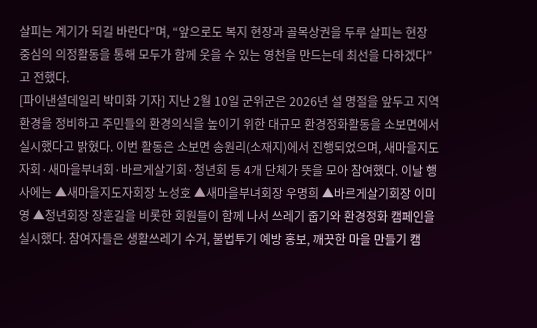살피는 계기가 되길 바란다”며, “앞으로도 복지 현장과 골목상권을 두루 살피는 현장 중심의 의정활동을 통해 모두가 함께 웃을 수 있는 영천을 만드는데 최선을 다하겠다”고 전했다.
[파이낸셜데일리 박미화 기자] 지난 2월 10일 군위군은 2026년 설 명절을 앞두고 지역 환경을 정비하고 주민들의 환경의식을 높이기 위한 대규모 환경정화활동을 소보면에서 실시했다고 밝혔다. 이번 활동은 소보면 송원리(소재지)에서 진행되었으며, 새마을지도자회·새마을부녀회·바르게살기회·청년회 등 4개 단체가 뜻을 모아 참여했다. 이날 행사에는 ▲새마을지도자회장 노성호 ▲새마을부녀회장 우명희 ▲바르게살기회장 이미영 ▲청년회장 장훈길을 비롯한 회원들이 함께 나서 쓰레기 줍기와 환경정화 캠페인을 실시했다. 참여자들은 생활쓰레기 수거, 불법투기 예방 홍보, 깨끗한 마을 만들기 캠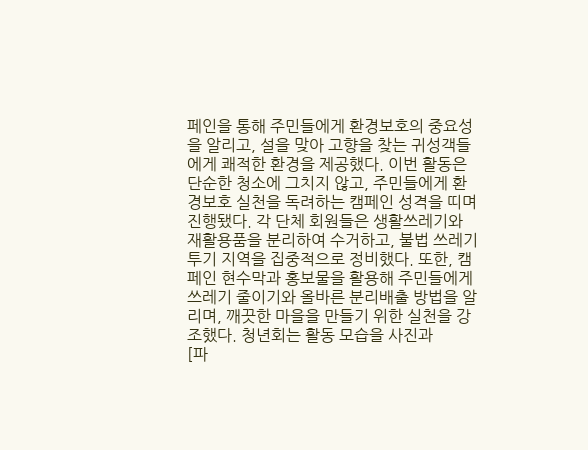페인을 통해 주민들에게 환경보호의 중요성을 알리고, 설을 맞아 고향을 찾는 귀성객들에게 쾌적한 환경을 제공했다. 이번 활동은 단순한 청소에 그치지 않고, 주민들에게 환경보호 실천을 독려하는 캠페인 성격을 띠며 진행됐다. 각 단체 회원들은 생활쓰레기와 재활용품을 분리하여 수거하고, 불법 쓰레기 투기 지역을 집중적으로 정비했다. 또한, 캠페인 현수막과 홍보물을 활용해 주민들에게 쓰레기 줄이기와 올바른 분리배출 방법을 알리며, 깨끗한 마을을 만들기 위한 실천을 강조했다. 청년회는 활동 모습을 사진과
[파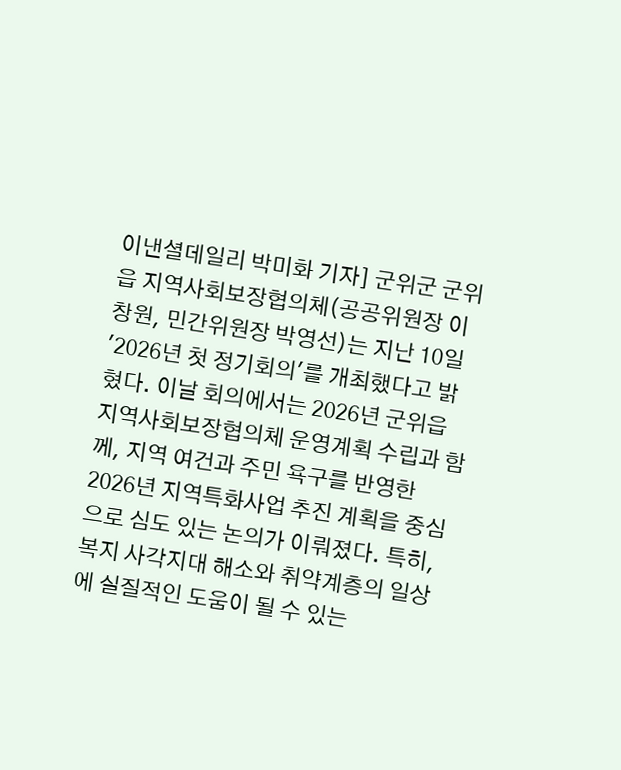이낸셜데일리 박미화 기자] 군위군 군위읍 지역사회보장협의체(공공위원장 이창원, 민간위원장 박영선)는 지난 10일 '2026년 첫 정기회의'를 개최했다고 밝혔다. 이날 회의에서는 2026년 군위읍 지역사회보장협의체 운영계획 수립과 함께, 지역 여건과 주민 욕구를 반영한 2026년 지역특화사업 추진 계획을 중심으로 심도 있는 논의가 이뤄졌다. 특히, 복지 사각지대 해소와 취약계층의 일상에 실질적인 도움이 될 수 있는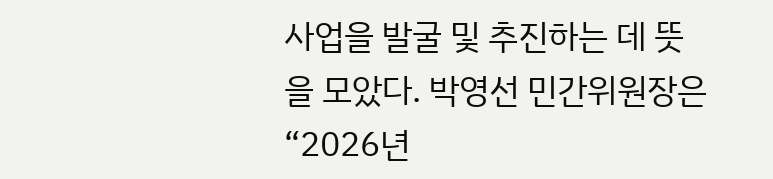사업을 발굴 및 추진하는 데 뜻을 모았다. 박영선 민간위원장은 “2026년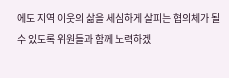에도 지역 이웃의 삶을 세심하게 살피는 협의체가 될 수 있도록 위원들과 함께 노력하겠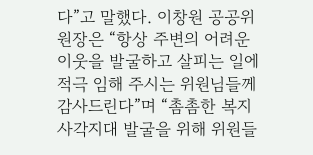다”고 말했다. 이창원 공공위원장은 “항상 주변의 어려운 이웃을 발굴하고 살피는 일에 적극 임해 주시는 위원님들께 감사드린다”며 “촘촘한 복지사각지대 발굴을 위해 위원들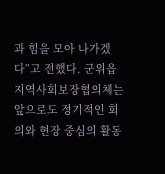과 힘을 모아 나가겠다”고 전했다. 군위읍 지역사회보장협의체는 앞으로도 정기적인 회의와 현장 중심의 활동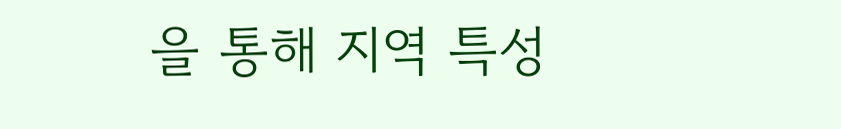을 통해 지역 특성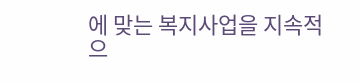에 맞는 복지사업을 지속적으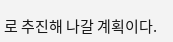로 추진해 나갈 계획이다.